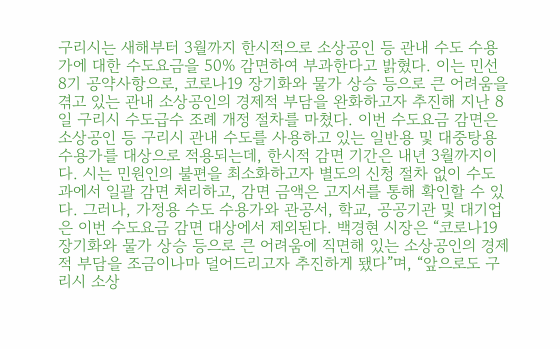구리시는 새해부터 3월까지 한시적으로 소상공인 등 관내 수도 수용가에 대한 수도요금을 50% 감면하여 부과한다고 밝혔다. 이는 민선 8기 공약사항으로, 코로나19 장기화와 물가 상승 등으로 큰 어려움을 겪고 있는 관내 소상공인의 경제적 부담을 완화하고자 추진해 지난 8일 구리시 수도급수 조례 개정 절차를 마쳤다. 이번 수도요금 감면은 소상공인 등 구리시 관내 수도를 사용하고 있는 일반용 및 대중탕용 수용가를 대상으로 적용되는데, 한시적 감면 기간은 내년 3월까지이다. 시는 민원인의 불편을 최소화하고자 별도의 신청 절차 없이 수도과에서 일괄 감면 처리하고, 감면 금액은 고지서를 통해 확인할 수 있다. 그러나, 가정용 수도 수용가와 관공서, 학교, 공공기관 및 대기업은 이번 수도요금 감면 대상에서 제외된다. 백경현 시장은 “코로나19 장기화와 물가 상승 등으로 큰 어려움에 직면해 있는 소상공인의 경제적 부담을 조금이나마 덜어드리고자 추진하게 됐다”며, “앞으로도 구리시 소상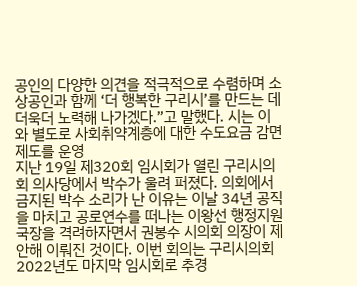공인의 다양한 의견을 적극적으로 수렴하며 소상공인과 함께 ‘더 행복한 구리시’를 만드는 데 더욱더 노력해 나가겠다.”고 말했다. 시는 이와 별도로 사회취약계층에 대한 수도요금 감면 제도를 운영
지난 19일 제320회 임시회가 열린 구리시의회 의사당에서 박수가 울려 퍼졌다. 의회에서 금지된 박수 소리가 난 이유는 이날 34년 공직을 마치고 공로연수를 떠나는 이왕선 행정지원국장을 격려하자면서 권봉수 시의회 의장이 제안해 이뤄진 것이다. 이번 회의는 구리시의회 2022년도 마지막 임시회로 추경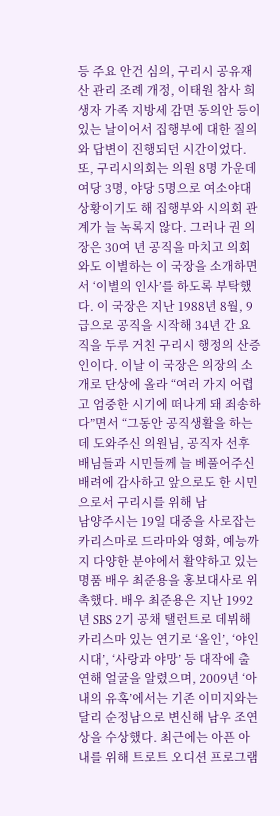등 주요 안건 심의, 구리시 공유재산 관리 조례 개정, 이태원 참사 희생자 가족 지방세 감면 동의안 등이 있는 날이어서 집행부에 대한 질의와 답변이 진행되던 시간이었다. 또, 구리시의회는 의원 8명 가운데 여당 3명, 야당 5명으로 여소야대 상황이기도 해 집행부와 시의회 관계가 늘 녹록지 않다. 그러나 권 의장은 30여 년 공직을 마치고 의회와도 이별하는 이 국장을 소개하면서 ‘이별의 인사’를 하도록 부탁했다. 이 국장은 지난 1988년 8월, 9급으로 공직을 시작해 34년 간 요직을 두루 거친 구리시 행정의 산증인이다. 이날 이 국장은 의장의 소개로 단상에 올라 “여러 가지 어렵고 엄중한 시기에 떠나게 돼 죄송하다”면서 “그동안 공직생활을 하는데 도와주신 의원님, 공직자 선후배님들과 시민들께 늘 베풀어주신 배려에 감사하고 앞으로도 한 시민으로서 구리시를 위해 남
남양주시는 19일 대중을 사로잡는 카리스마로 드라마와 영화, 예능까지 다양한 분야에서 활약하고 있는 명품 배우 최준용을 홍보대사로 위촉했다. 배우 최준용은 지난 1992년 SBS 2기 공채 탤런트로 데뷔해 카리스마 있는 연기로 ‘올인’, ‘야인시대’, ‘사랑과 야망’ 등 대작에 출연해 얼굴을 알렸으며, 2009년 ‘아내의 유혹’에서는 기존 이미지와는 달리 순정남으로 변신해 남우 조연상을 수상했다. 최근에는 아픈 아내를 위해 트로트 오디션 프로그램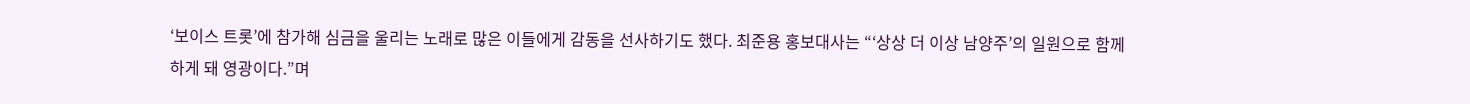‘보이스 트롯’에 참가해 심금을 울리는 노래로 많은 이들에게 감동을 선사하기도 했다. 최준용 홍보대사는 “‘상상 더 이상 남양주’의 일원으로 함께하게 돼 영광이다.”며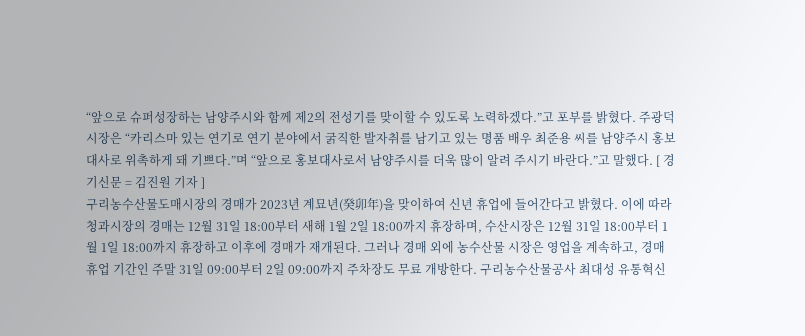“앞으로 슈퍼성장하는 남양주시와 함께 제2의 전성기를 맞이할 수 있도록 노력하겠다.”고 포부를 밝혔다. 주광덕 시장은 “카리스마 있는 연기로 연기 분야에서 굵직한 발자취를 남기고 있는 명품 배우 최준용 씨를 남양주시 홍보대사로 위촉하게 돼 기쁘다.”며 “앞으로 홍보대사로서 남양주시를 더욱 많이 알려 주시기 바란다.”고 말했다. [ 경기신문 = 김진원 기자 ]
구리농수산물도매시장의 경매가 2023년 계묘년(癸卯年)을 맞이하여 신년 휴업에 들어간다고 밝혔다. 이에 따라청과시장의 경매는 12월 31일 18:00부터 새해 1월 2일 18:00까지 휴장하며, 수산시장은 12월 31일 18:00부터 1월 1일 18:00까지 휴장하고 이후에 경매가 재개된다. 그러나 경매 외에 농수산물 시장은 영업을 계속하고, 경매 휴업 기간인 주말 31일 09:00부터 2일 09:00까지 주차장도 무료 개방한다. 구리농수산물공사 최대성 유통혁신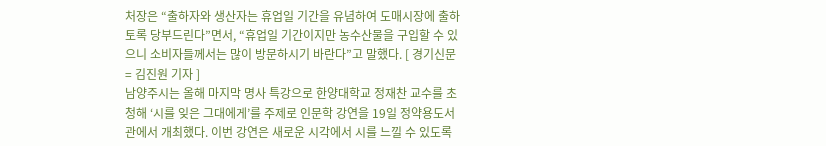처장은 “출하자와 생산자는 휴업일 기간을 유념하여 도매시장에 출하토록 당부드린다”면서, “휴업일 기간이지만 농수산물을 구입할 수 있으니 소비자들께서는 많이 방문하시기 바란다”고 말했다. [ 경기신문 = 김진원 기자 ]
남양주시는 올해 마지막 명사 특강으로 한양대학교 정재찬 교수를 초청해 ‘시를 잊은 그대에게’를 주제로 인문학 강연을 19일 정약용도서관에서 개최했다. 이번 강연은 새로운 시각에서 시를 느낄 수 있도록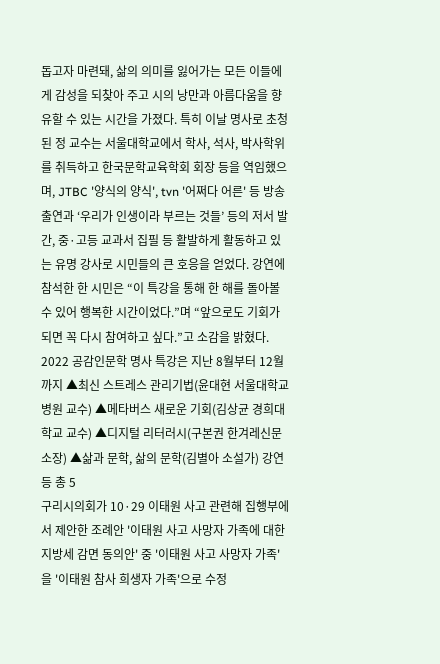돕고자 마련돼, 삶의 의미를 잃어가는 모든 이들에게 감성을 되찾아 주고 시의 낭만과 아름다움을 향유할 수 있는 시간을 가졌다. 특히 이날 명사로 초청된 정 교수는 서울대학교에서 학사, 석사, 박사학위를 취득하고 한국문학교육학회 회장 등을 역임했으며, JTBC '양식의 양식', tvn '어쩌다 어른' 등 방송 출연과 ‘우리가 인생이라 부르는 것들’ 등의 저서 발간, 중·고등 교과서 집필 등 활발하게 활동하고 있는 유명 강사로 시민들의 큰 호응을 얻었다. 강연에 참석한 한 시민은 “이 특강을 통해 한 해를 돌아볼 수 있어 행복한 시간이었다.”며 “앞으로도 기회가 되면 꼭 다시 참여하고 싶다.”고 소감을 밝혔다. 2022 공감인문학 명사 특강은 지난 8월부터 12월까지 ▲최신 스트레스 관리기법(윤대현 서울대학교병원 교수) ▲메타버스 새로운 기회(김상균 경희대학교 교수) ▲디지털 리터러시(구본권 한겨레신문 소장) ▲삶과 문학, 삶의 문학(김별아 소설가) 강연 등 총 5
구리시의회가 10·29 이태원 사고 관련해 집행부에서 제안한 조례안 '이태원 사고 사망자 가족에 대한 지방세 감면 동의안' 중 '이태원 사고 사망자 가족'을 '이태원 참사 희생자 가족'으로 수정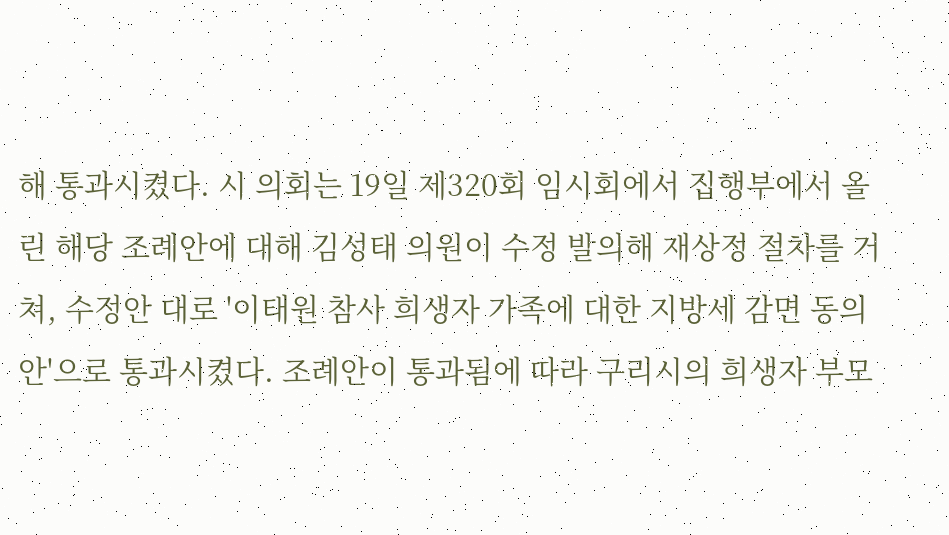해 통과시켰다. 시 의회는 19일 제320회 임시회에서 집행부에서 올린 해당 조례안에 대해 김성태 의원이 수정 발의해 재상정 절차를 거쳐, 수정안 대로 '이태원 참사 희생자 가족에 대한 지방세 감면 동의안'으로 통과시켰다. 조례안이 통과됨에 따라 구리시의 희생자 부모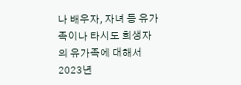나 배우자, 자녀 등 유가족이나 타시도 희생자의 유가족에 대해서 2023년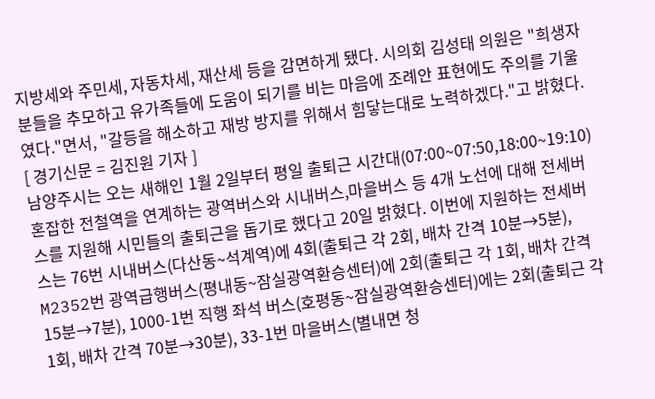지방세와 주민세, 자동차세, 재산세 등을 감면하게 됐다. 시의회 김성태 의원은 "희생자분들을 추모하고 유가족들에 도움이 되기를 비는 마음에 조례안 표현에도 주의를 기울였다."면서, "갈등을 해소하고 재방 방지를 위해서 힘닿는대로 노력하겠다."고 밝혔다. [ 경기신문 = 김진원 기자 ]
남양주시는 오는 새해인 1월 2일부터 평일 출퇴근 시간대(07:00~07:50,18:00~19:10) 혼잡한 전철역을 연계하는 광역버스와 시내버스,마을버스 등 4개 노선에 대해 전세버스를 지원해 시민들의 출퇴근을 돕기로 했다고 20일 밝혔다. 이번에 지원하는 전세버스는 76번 시내버스(다산동~석계역)에 4회(출퇴근 각 2회, 배차 간격 10분→5분), M2352번 광역급행버스(평내동~잠실광역환승센터)에 2회(출퇴근 각 1회, 배차 간격 15분→7분), 1000-1번 직행 좌석 버스(호평동~잠실광역환승센터)에는 2회(출퇴근 각 1회, 배차 간격 70분→30분), 33-1번 마을버스(별내면 청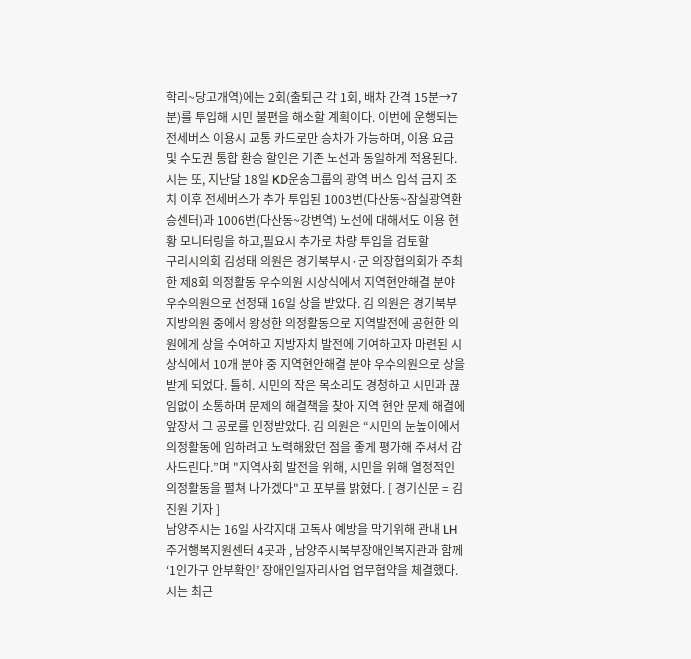학리~당고개역)에는 2회(출퇴근 각 1회, 배차 간격 15분→7분)를 투입해 시민 불편을 해소할 계획이다. 이번에 운행되는 전세버스 이용시 교통 카드로만 승차가 가능하며, 이용 요금 및 수도권 통합 환승 할인은 기존 노선과 동일하게 적용된다. 시는 또, 지난달 18일 KD운송그룹의 광역 버스 입석 금지 조치 이후 전세버스가 추가 투입된 1003번(다산동~잠실광역환승센터)과 1006번(다산동~강변역) 노선에 대해서도 이용 현황 모니터링을 하고,필요시 추가로 차량 투입을 검토할
구리시의회 김성태 의원은 경기북부시·군 의장협의회가 주최한 제8회 의정활동 우수의원 시상식에서 지역현안해결 분야 우수의원으로 선정돼 16일 상을 받았다. 김 의원은 경기북부 지방의원 중에서 왕성한 의정활동으로 지역발전에 공헌한 의원에게 상을 수여하고 지방자치 발전에 기여하고자 마련된 시상식에서 10개 분야 중 지역현안해결 분야 우수의원으로 상을 받게 되었다. 틀히. 시민의 작은 목소리도 경청하고 시민과 끊임없이 소통하며 문제의 해결책을 찾아 지역 현안 문제 해결에 앞장서 그 공로를 인정받았다. 김 의원은 “시민의 눈높이에서 의정활동에 임하려고 노력해왔던 점을 좋게 평가해 주셔서 감사드린다.”며 "지역사회 발전을 위해, 시민을 위해 열정적인 의정활동을 펼쳐 나가겠다"고 포부를 밝혔다. [ 경기신문 = 김진원 기자 ]
남양주시는 16일 사각지대 고독사 예방을 막기위해 관내 LH 주거행복지원센터 4곳과 , 남양주시북부장애인복지관과 함께 ‘1인가구 안부확인’ 장애인일자리사업 업무협약을 체결했다. 시는 최근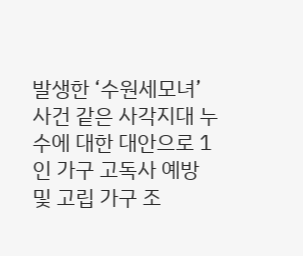발생한 ‘수원세모녀’ 사건 같은 사각지대 누수에 대한 대안으로 1인 가구 고독사 예방 및 고립 가구 조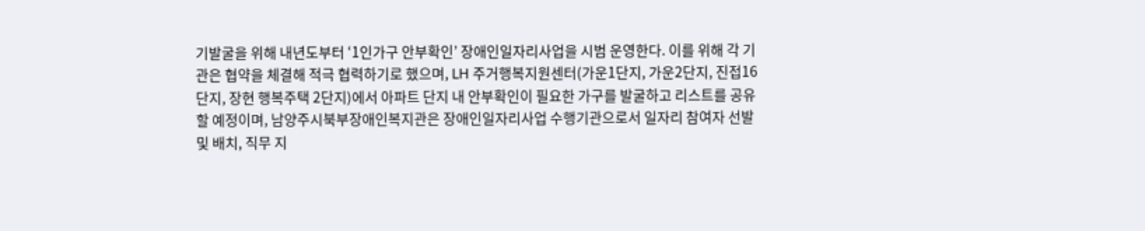기발굴을 위해 내년도부터 ‘1인가구 안부확인’ 장애인일자리사업을 시범 운영한다. 이를 위해 각 기관은 협약을 체결해 적극 협력하기로 했으며, LH 주거행복지원센터(가운1단지, 가운2단지, 진접16단지, 장현 행복주택 2단지)에서 아파트 단지 내 안부확인이 필요한 가구를 발굴하고 리스트를 공유할 예정이며, 남양주시북부장애인복지관은 장애인일자리사업 수행기관으로서 일자리 참여자 선발 및 배치, 직무 지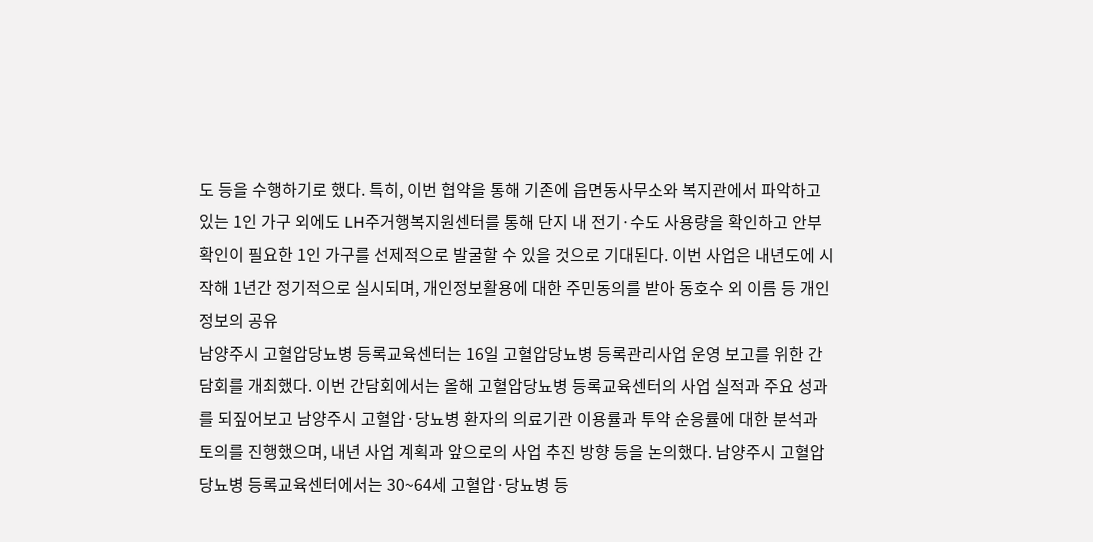도 등을 수행하기로 했다. 특히, 이번 협약을 통해 기존에 읍면동사무소와 복지관에서 파악하고 있는 1인 가구 외에도 LH주거행복지원센터를 통해 단지 내 전기·수도 사용량을 확인하고 안부 확인이 필요한 1인 가구를 선제적으로 발굴할 수 있을 것으로 기대된다. 이번 사업은 내년도에 시작해 1년간 정기적으로 실시되며, 개인정보활용에 대한 주민동의를 받아 동호수 외 이름 등 개인정보의 공유
남양주시 고혈압당뇨병 등록교육센터는 16일 고혈압당뇨병 등록관리사업 운영 보고를 위한 간담회를 개최했다. 이번 간담회에서는 올해 고혈압당뇨병 등록교육센터의 사업 실적과 주요 성과를 되짚어보고 남양주시 고혈압·당뇨병 환자의 의료기관 이용률과 투약 순응률에 대한 분석과 토의를 진행했으며, 내년 사업 계획과 앞으로의 사업 추진 방향 등을 논의했다. 남양주시 고혈압당뇨병 등록교육센터에서는 30~64세 고혈압·당뇨병 등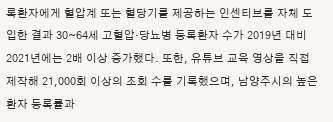록환자에게 혈압계 또는 혈당기를 제공하는 인센티브를 자체 도입한 결과 30~64세 고혈압·당뇨병 등록환자 수가 2019년 대비 2021년에는 2배 이상 증가했다. 또한, 유튜브 교육 영상을 직접 제작해 21,000회 이상의 조회 수를 기록했으며, 남양주시의 높은 환자 등록률과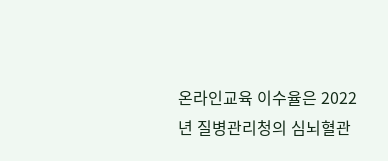온라인교육 이수율은 2022년 질병관리청의 심뇌혈관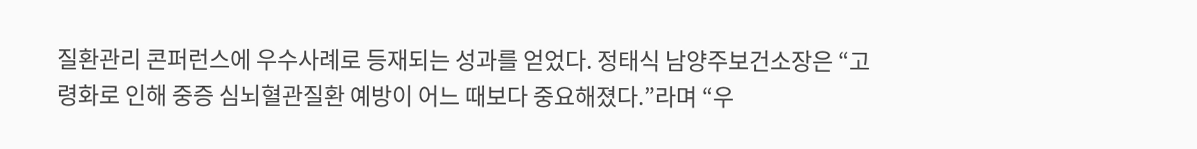질환관리 콘퍼런스에 우수사례로 등재되는 성과를 얻었다. 정태식 남양주보건소장은 “고령화로 인해 중증 심뇌혈관질환 예방이 어느 때보다 중요해졌다.”라며 “우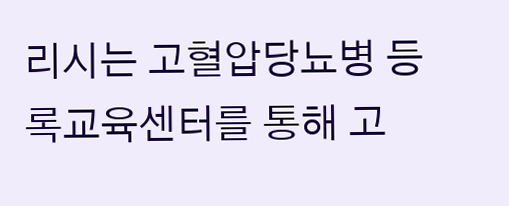리시는 고혈압당뇨병 등록교육센터를 통해 고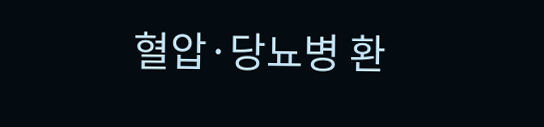혈압·당뇨병 환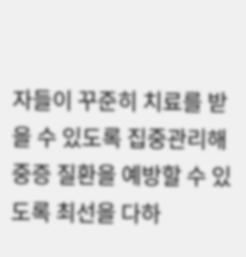자들이 꾸준히 치료를 받을 수 있도록 집중관리해 중증 질환을 예방할 수 있도록 최선을 다하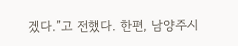겠다.”고 전했다. 한편, 남양주시